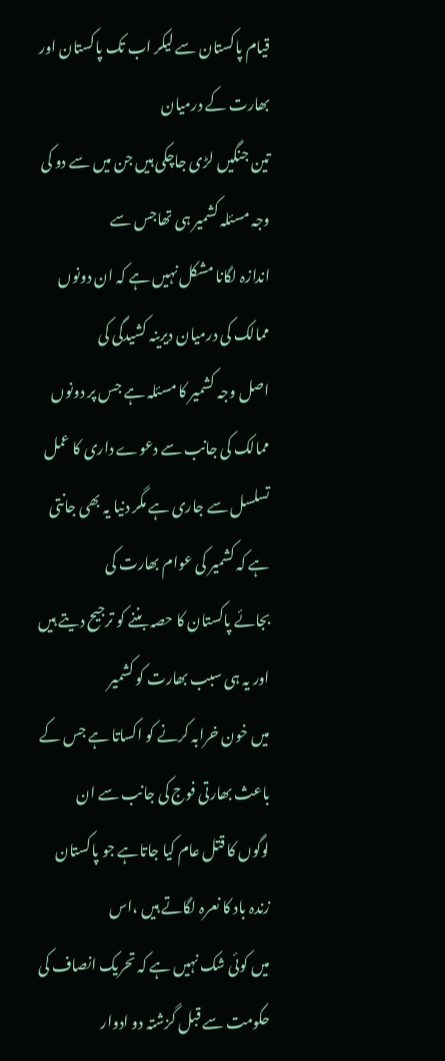قیام پاکستان سے لیکر اب تک پاکستان اور بھارت کے درمیان
تین جنگیں لڑی جاچکی ہیں جن میں سے دو کی وجہ مسئلہ کشمیر ہی تھاجس سے
اندازہ لگانا مشکل نہیں ہے کہ ان دونوں ممالک کی درمیان دیرینہ کشیدگی کی
اصل وجہ کشمیر کا مسئلہ ہے جس پر دونوں ممالک کی جانب سے دعوے داری کا عمل
تسلسل سے جاری ہے مگر دنیا یہ بھی جانتی ہے کہ کشمیر کی عوام بھارت کی
بجائے پاکستان کا حصہ بننے کو ترجیح دیتے ہیں اور یہ ہی سبب بھارت کو کشمیر
میں خون خرابہ کرنے کو اکساتا ہے جس کے باعث بھارتی فوج کی جانب سے ان
لوگوں کا قتل عام کیا جاتاہے جو پاکستان زندہ باد کا نعرہ لگاتے ہیں ،اس
میں کوئی شک نہیں ہے کہ تحریک انصاف کی حکومت سے قبل گزشتہ دو ادوار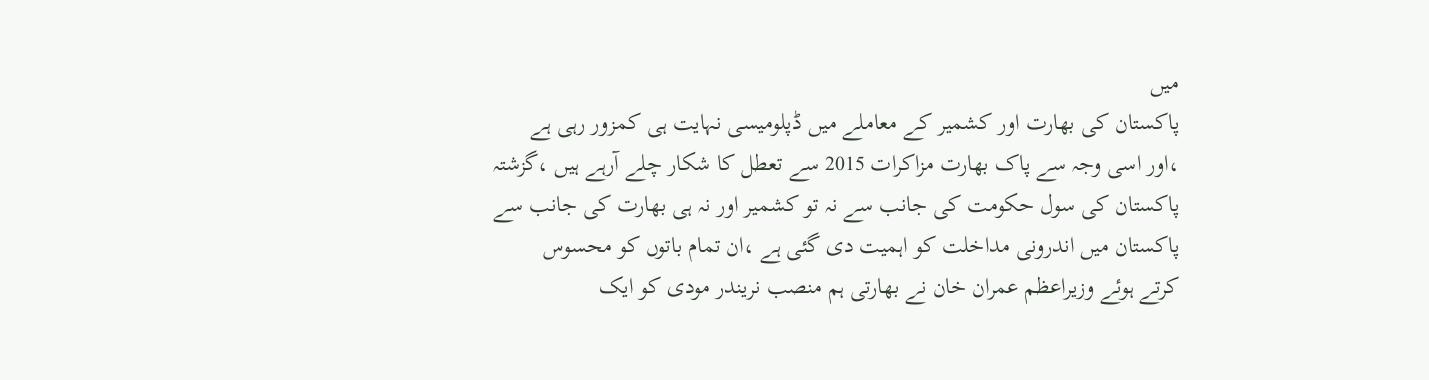میں
پاکستان کی بھارت اور کشمیر کے معاملے میں ڈپلومیسی نہایت ہی کمزور رہی ہے
،اور اسی وجہ سے پاک بھارت مزاکرات 2015 سے تعطل کا شکار چلے آرہے ہیں ،گزشتہ
پاکستان کی سول حکومت کی جانب سے نہ تو کشمیر اور نہ ہی بھارت کی جانب سے
پاکستان میں اندرونی مداخلت کو اہمیت دی گئی ہے ،ان تمام باتوں کو محسوس
کرتے ہوئے وزیراعظم عمران خان نے بھارتی ہم منصب نریندر مودی کو ایک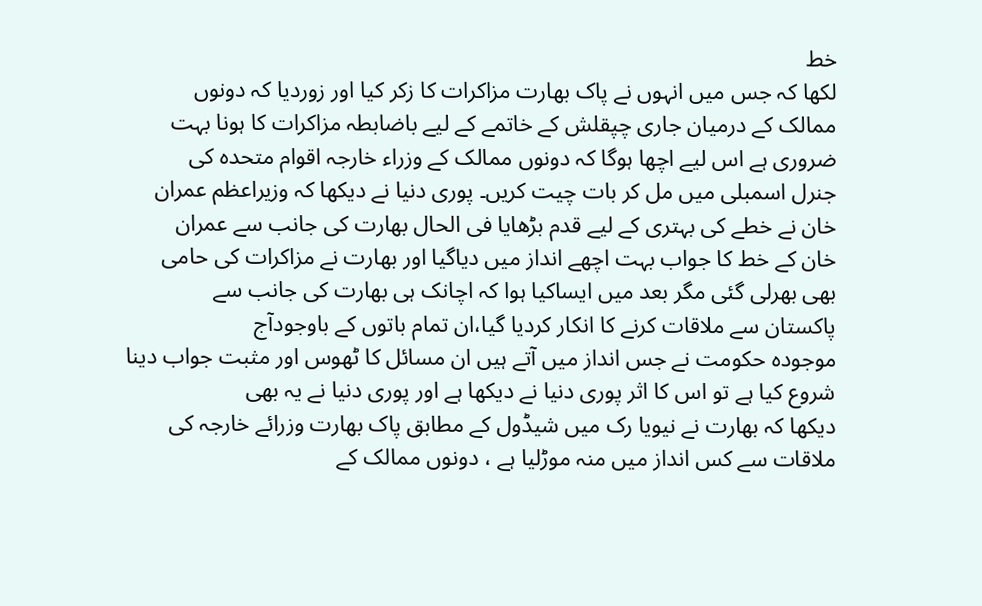خط
لکھا کہ جس میں انہوں نے پاک بھارت مزاکرات کا زکر کیا اور زوردیا کہ دونوں
ممالک کے درمیان جاری چپقلش کے خاتمے کے لیے باضابطہ مزاکرات کا ہونا بہت
ضروری ہے اس لیے اچھا ہوگا کہ دونوں ممالک کے وزراء خارجہ اقوام متحدہ کی
جنرل اسمبلی میں مل کر بات چیت کریں۔ پوری دنیا نے دیکھا کہ وزیراعظم عمران
خان نے خطے کی بہتری کے لیے قدم بڑھایا فی الحال بھارت کی جانب سے عمران
خان کے خط کا جواب بہت اچھے انداز میں دیاگیا اور بھارت نے مزاکرات کی حامی
بھی بھرلی گئی مگر بعد میں ایساکیا ہوا کہ اچانک ہی بھارت کی جانب سے
پاکستان سے ملاقات کرنے کا انکار کردیا گیا،ان تمام باتوں کے باوجودآج
موجودہ حکومت نے جس انداز میں آتے ہیں ان مسائل کا ٹھوس اور مثبت جواب دینا
شروع کیا ہے تو اس کا اثر پوری دنیا نے دیکھا ہے اور پوری دنیا نے یہ بھی
دیکھا کہ بھارت نے نیویا رک میں شیڈول کے مطابق پاک بھارت وزرائے خارجہ کی
ملاقات سے کس انداز میں منہ موڑلیا ہے ، دونوں ممالک کے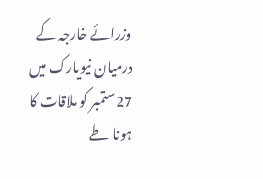وزرائے خارجہ کے
درمیان نیویارک میں 27ستمبر کو ملاقات کا ہونا طے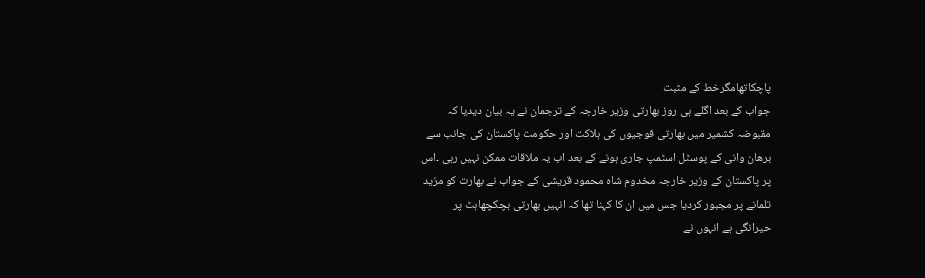پاچکاتھامگرخط کے مثبت
جواب کے بعد اگلے ہی روز بھارتی وزیر خارجہ کے ترجمان نے یہ بیان دیدیا کہ
مقبوضہ کشمیر میں بھارتی فوجیوں کی ہلاکت اور حکومت پاکستان کی جانب سے
برھان وانی کے پوسٹل اسٹمپ جاری ہونے کے بعد اب یہ ملاقات ممکن نہیں رہی ۔اس
پر پاکستان کے وزیر خارجہ مخدوم شاہ محمود قریشی کے جواب نے بھارت کو مزید
تلمانے پر مجبور کردیا جس میں ان کا کہنا تھا کہ انہیں بھارتی ہچکچھاہٹ پر
حیرانگی ہے انہوں نے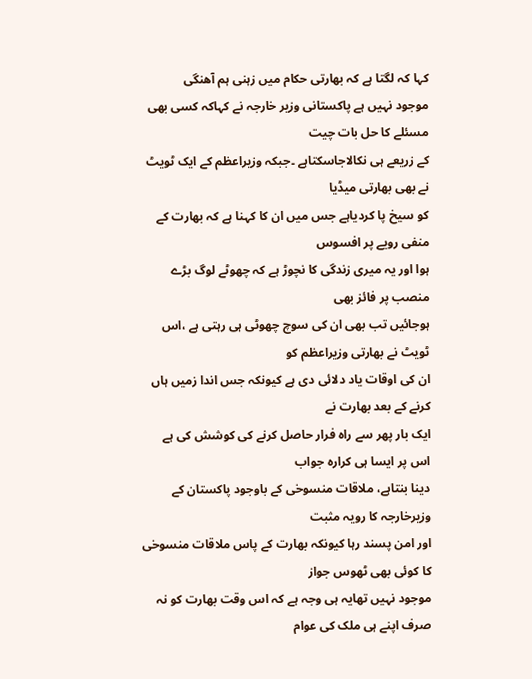کہا کہ لگتا ہے کہ بھارتی حکام میں زہنی ہم آھنگی
موجود نہیں ہے پاکستانی وزیر خارجہ نے کہاکہ کسی بھی مسئلے کا حل بات چیت
کے زریعے ہی نکالاجاسکتاہے ۔جبکہ وزیراعظم کے ایک ٹویٹ نے بھی بھارتی میڈیا
کو سیخ پا کردیاہے جس میں ان کا کہنا ہے کہ بھارت کے منفی رویے پر افسوس
ہوا اور یہ میری زندگی کا نچوڑ ہے کہ چھوٹے لوگ بڑے منصب پر فائز بھی
ہوجائیں تب بھی ان کی سوچ چھوٹی ہی رہتی ہے ،اس ٹویٹ نے بھارتی وزیراعظم کو
ان کی اوقات یاد دلائی دی ہے کیونکہ جس اندا زمیں ہاں کرنے کے بعد بھارت نے
ایک بار پھر سے راہ فرار حاصل کرنے کی کوشش کی ہے اس پر ایسا ہی کرارہ جواب
دینا بنتاہے، ملاقات منسوخی کے باوجود پاکستان کے وزیرخارجہ کا رویہ مثبت
اور امن پسند رہا کیونکہ بھارت کے پاس ملاقات منسوخی کا کوئی بھی ٹھوس جواز
موجود نہیں تھایہ ہی وجہ ہے کہ اس وقت بھارت کو نہ صرف اپنے ہی ملک کی عوام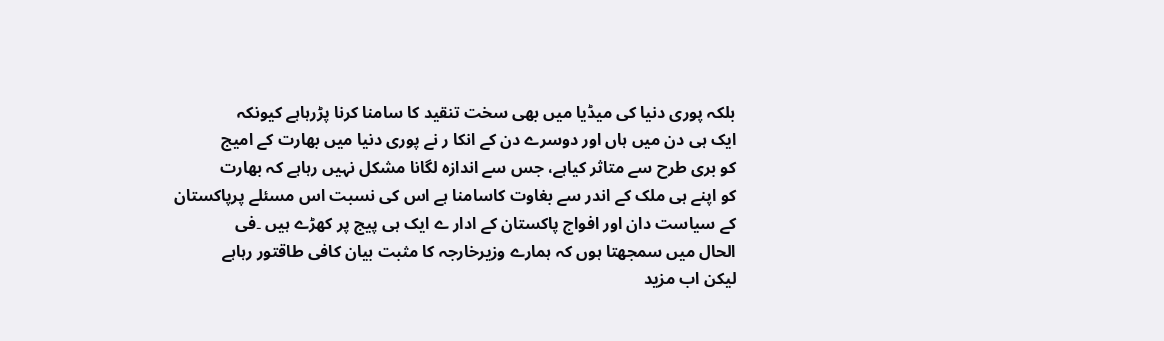بلکہ پوری دنیا کی میڈیا میں بھی سخت تنقید کا سامنا کرنا پڑرہاہے کیونکہ
ایک ہی دن میں ہاں اور دوسرے دن کے انکا ر نے پوری دنیا میں بھارت کے امیج
کو بری طرح سے متاثر کیاہے، جس سے اندازہ لگانا مشکل نہیں رہاہے کہ بھارت
کو اپنے ہی ملک کے اندر سے بغاوت کاسامنا ہے اس کی نسبت اس مسئلے پرپاکستان
کے سیاست دان اور افواج پاکستان کے ادار ے ایک ہی پیج پر کھڑے ہیں ۔فی
الحال میں سمجھتا ہوں کہ ہمارے وزیرخارجہ کا مثبت بیان کافی طاقتور رہاہے
لیکن اب مزید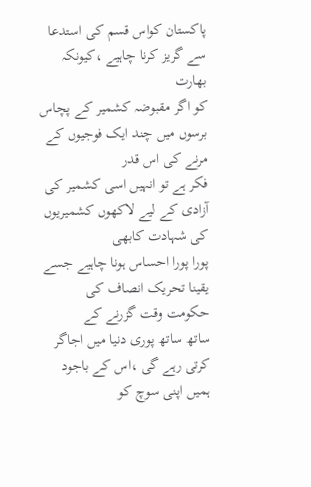پاکستان کواس قسم کی استدعا سے گریز کرنا چاہیے ،کیونکہ بھارت
کو اگر مقبوضہ کشمیر کے پچاس برسوں میں چند ایک فوجیوں کے مرنے کی اس قدر
فکر ہے تو انہیں اسی کشمیر کی آزادی کے لیے لاکھوں کشمیریوں کی شہادت کابھی
پورا پورا احساس ہونا چاہیے جسے یقینا تحریک انصاف کی حکومت وقت گزرنے کے
ساتھ ساتھ پوری دنیا میں اجاگر کرتی رہے گی ،اس کے باجود ہمیں اپنی سوچ کو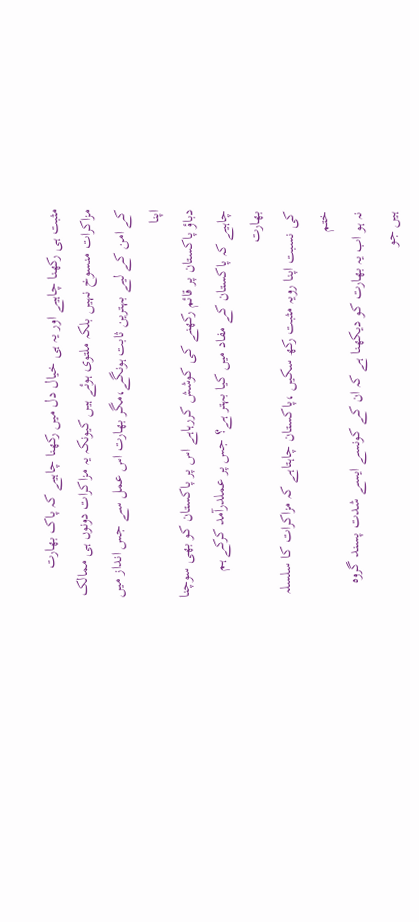مثبت ہی رکھنا چاہیے اور یہ ہی خیال دل میں رکھنا چاہیے کہ پاک بھارت
مزاکرات منسوخ نہیں بلکہ ملتوی ہوئے ہیں کیونکہ یہ مزاکرات دونوں ہی ممالک
کے امن کے لیے بہترین ثابت ہونگے،مگر بھارت اس عمل سے جس انداز میں اپنا
دباؤ پاکستان پر قائم رکھنے کی کوشش کررہاہے اس پر پاکستان کو بھی سوچنا
چاہیے کہ پاکستان کے مفاد میں کیا بہتر ہے؟ جس پر عملدرآمد کرکے ہم بھارت
کی نسبت اپنا رویہ مثبت رکھ سکیں ،پاکستان چاہتاہے کہ مزاکرات کا سلسلہ ختم
نہ ہو اب یہ بھارت کو دیکھنا ہے کہ ان کے کونسے ایسے شدت پسند گروہ ہیں جو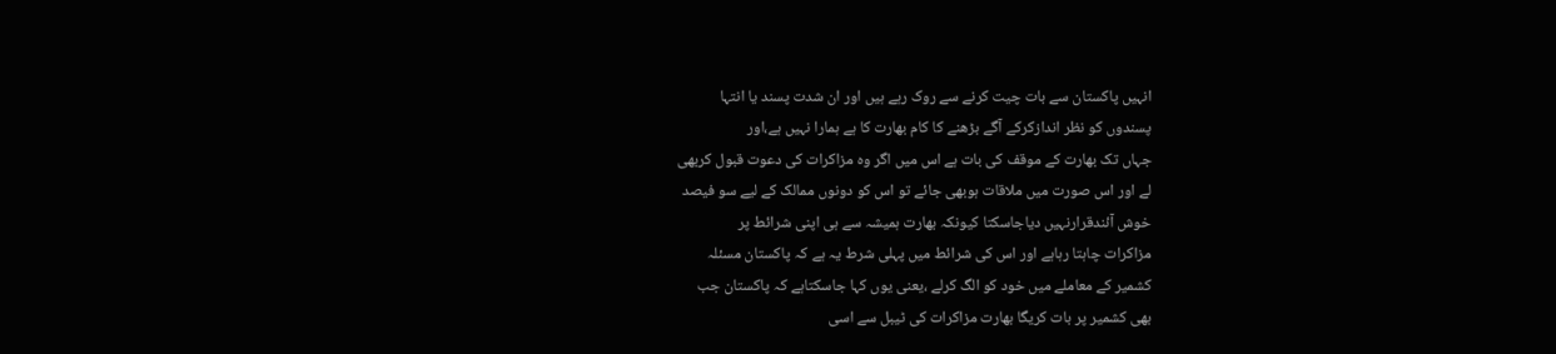انہیں پاکستان سے بات چیت کرنے سے روک رہے ہیں اور ان شدت پسند یا انتہا
پسندوں کو نظر اندازکرکے آگے بڑھنے کا کام بھارت کا ہے ہمارا نہیں ہے،اور
جہاں تک بھارت کے موقف کی بات ہے اس میں اگر وہ مزاکرات کی دعوت قبول کربھی
لے اور اس صورت میں ملاقات ہوبھی جائے تو اس کو دونوں ممالک کے لیے سو فیصد
خوش آئندقرارنہیں دیاجاسکتا کیونکہ بھارت ہمیشہ سے ہی اپنی شرائط پر
مزاکرات چاہتا رہاہے اور اس کی شرائط میں پہلی شرط یہ ہے کہ پاکستان مسئلہ
کشمیر کے معاملے میں خود کو الگ کرلے ،یعنی یوں کہا جاسکتاہے کہ پاکستان جب
بھی کشمیر پر بات کریگا بھارت مزاکرات کی ٹیبل سے اسی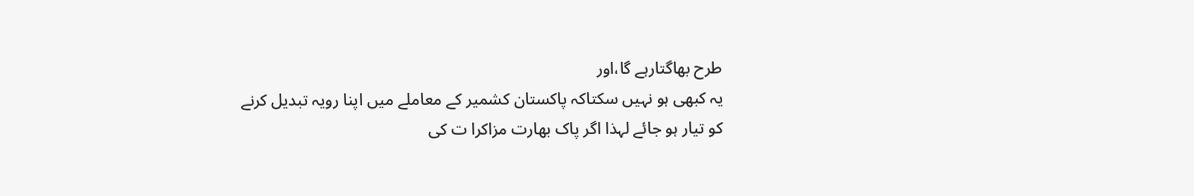طرح بھاگتارہے گا،اور
یہ کبھی ہو نہیں سکتاکہ پاکستان کشمیر کے معاملے میں اپنا رویہ تبدیل کرنے
کو تیار ہو جائے لہذا اگر پاک بھارت مزاکرا ت کی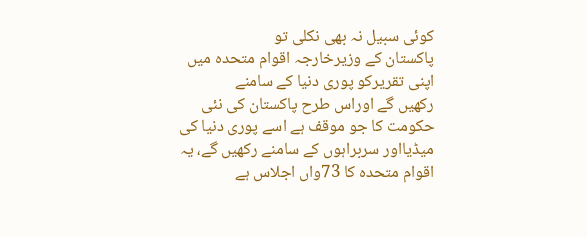کوئی سبیل نہ بھی نکلی تو
پاکستان کے وزیرخارجہ اقوام متحدہ میں اپنی تقریرکو پوری دنیا کے سامنے
رکھیں گے اوراس طرح پاکستان کی نئی حکومت کا جو موقف ہے اسے پوری دنیا کی
میڈیااور سربراہوں کے سامنے رکھیں گے، یہ اقوام متحدہ کا 73واں اجلاس ہے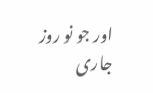اور جو نو روز جاری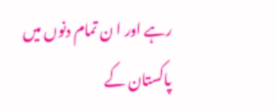رہے اور ا ن تمام دنوں میں پاکستان کے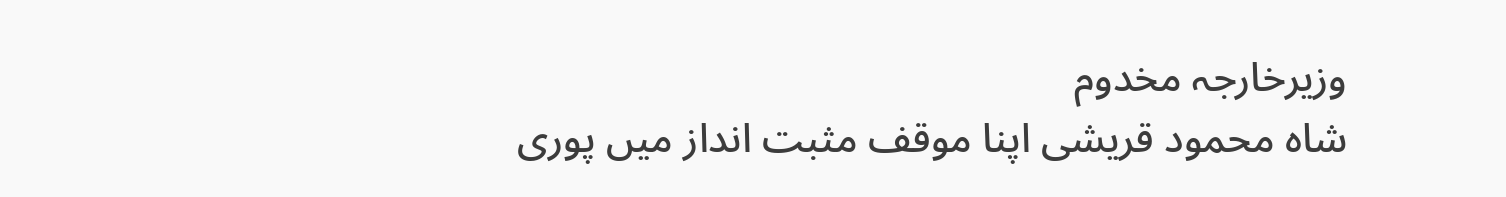وزیرخارجہ مخدوم
شاہ محمود قریشی اپنا موقف مثبت انداز میں پوری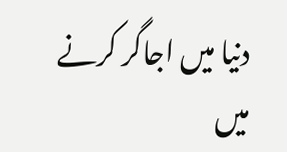دنیا میں اجاگر کرنے میں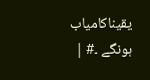یقیناکامیاب ہونگے ۔# |